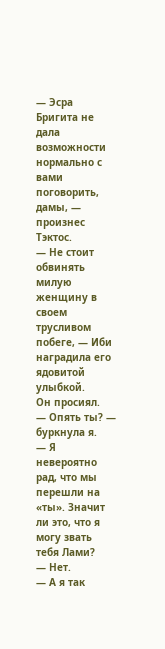— Эсра Бригита не дала возможности нормально с вами поговорить, дамы, — произнес Тэктос.
— Не стоит обвинять милую женщину в своем трусливом побеге, — Иби наградила его ядовитой улыбкой.
Он просиял.
― Опять ты? ― буркнула я.
― Я невероятно рад, что мы перешли на «ты». Значит ли это, что я могу звать тебя Лами?
― Нет.
― А я так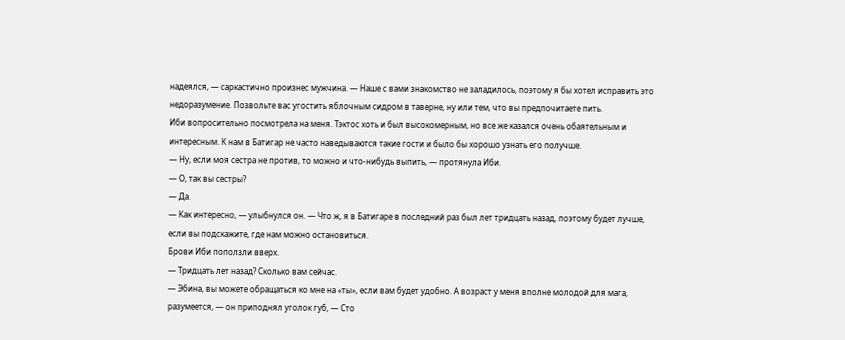надеялся, ― саркастично произнес мужчина. ― Наше с вами знакомство не заладилось, поэтому я бы хотел исправить это недоразумение. Позвольте вас угостить яблочным сидром в таверне, ну или тем, что вы предпочитаете пить.
Иби вопросительно посмотрела на меня. Тэктос хоть и был высокомерным, но все же казался очень обаятельным и интересным. К нам в Батигар не часто наведываются такие гости и было бы хорошо узнать его получше.
— Ну, если моя сестра не против, то можно и что-нибудь выпить, — протянула Иби.
— О, так вы сестры?
— Да.
— Как интересно, — улыбнулся он. — Что ж, я в Батигаре в последний раз был лет тридцать назад, поэтому будет лучше, если вы подскажите, где нам можно остановиться.
Брови Иби поползли вверх.
— Тридцать лет назад? Сколько вам сейчас.
— Эбина, вы можете обращаться ко мне на «ты», если вам будет удобно. А возраст у меня вполне молодой для мага, разумеется, — он приподнял уголок губ, — Сто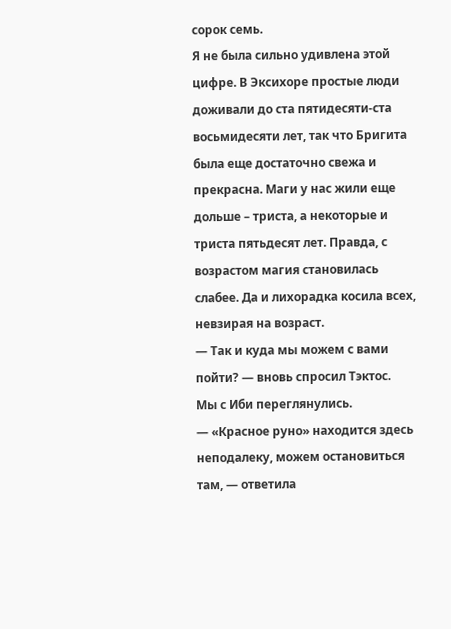сорок семь.
Я не была сильно удивлена этой цифре. В Эксихоре простые люди доживали до ста пятидесяти-ста восьмидесяти лет, так что Бригита была еще достаточно свежа и прекрасна. Маги у нас жили еще дольше – триста, а некоторые и триста пятьдесят лет. Правда, с возрастом магия становилась слабее. Да и лихорадка косила всех, невзирая на возраст.
— Так и куда мы можем с вами пойти? — вновь спросил Тэктос.
Мы с Иби переглянулись.
— «Красное руно» находится здесь неподалеку, можем остановиться там, — ответила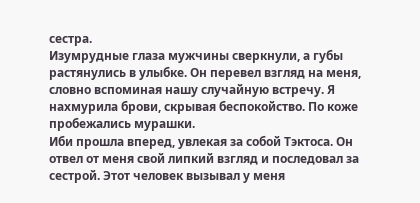сестра.
Изумрудные глаза мужчины сверкнули, а губы растянулись в улыбке. Он перевел взгляд на меня, словно вспоминая нашу случайную встречу. Я нахмурила брови, скрывая беспокойство. По коже пробежались мурашки.
Иби прошла вперед, увлекая за собой Тэктоса. Он отвел от меня свой липкий взгляд и последовал за сестрой. Этот человек вызывал у меня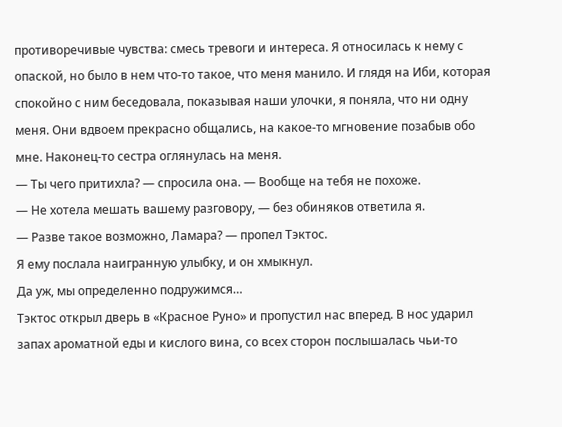противоречивые чувства: смесь тревоги и интереса. Я относилась к нему с опаской, но было в нем что-то такое, что меня манило. И глядя на Иби, которая спокойно с ним беседовала, показывая наши улочки, я поняла, что ни одну меня. Они вдвоем прекрасно общались, на какое-то мгновение позабыв обо мне. Наконец-то сестра оглянулась на меня.
— Ты чего притихла? — спросила она. — Вообще на тебя не похоже.
— Не хотела мешать вашему разговору, — без обиняков ответила я.
— Разве такое возможно, Ламара? — пропел Тэктос.
Я ему послала наигранную улыбку, и он хмыкнул.
Да уж, мы определенно подружимся…
Тэктос открыл дверь в «Красное Руно» и пропустил нас вперед. В нос ударил запах ароматной еды и кислого вина, со всех сторон послышалась чьи-то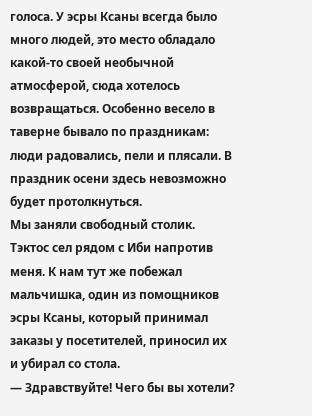голоса. У эсры Ксаны всегда было много людей, это место обладало какой-то своей необычной атмосферой, сюда хотелось возвращаться. Особенно весело в таверне бывало по праздникам: люди радовались, пели и плясали. В праздник осени здесь невозможно будет протолкнуться.
Мы заняли свободный столик. Тэктос сел рядом с Иби напротив меня. К нам тут же побежал мальчишка, один из помощников эсры Ксаны, который принимал заказы у посетителей, приносил их и убирал со стола.
— Здравствуйте! Чего бы вы хотели?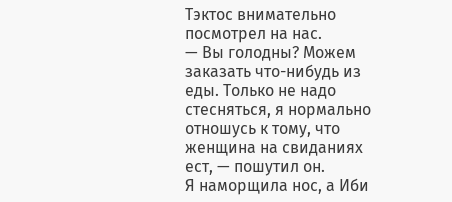Тэктос внимательно посмотрел на нас.
— Вы голодны? Можем заказать что-нибудь из еды. Только не надо стесняться, я нормально отношусь к тому, что женщина на свиданиях ест, — пошутил он.
Я наморщила нос, а Иби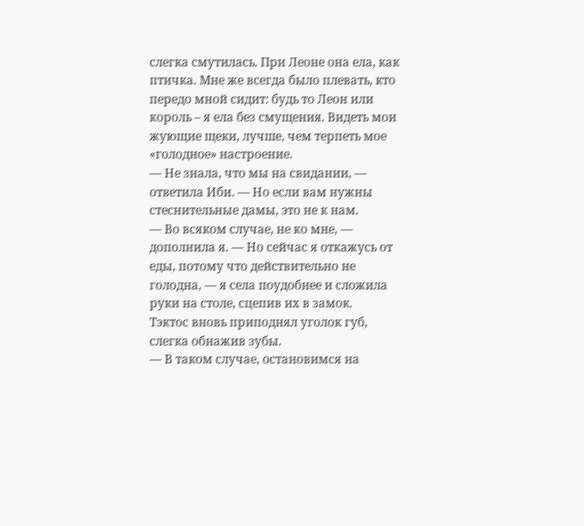слегка смутилась. При Леоне она ела, как птичка. Мне же всегда было плевать, кто передо мной сидит: будь то Леон или король – я ела без смущения. Видеть мои жующие щеки, лучше, чем терпеть мое «голодное» настроение.
— Не знала, что мы на свидании, — ответила Иби. — Но если вам нужны стеснительные дамы, это не к нам.
— Во всяком случае, не ко мне, — дополнила я. — Но сейчас я откажусь от еды, потому что действительно не голодна, — я села поудобнее и сложила руки на столе, сцепив их в замок.
Тэктос вновь приподнял уголок губ, слегка обнажив зубы.
— В таком случае, остановимся на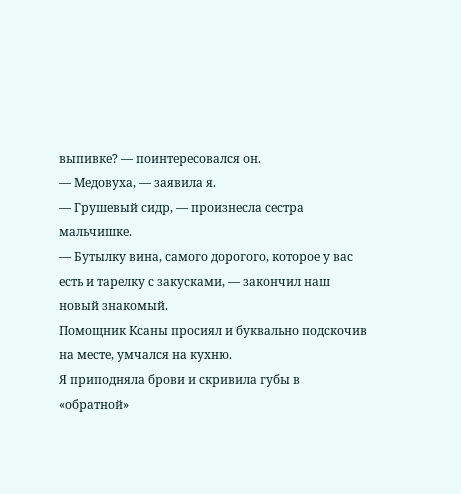выпивке? — поинтересовался он.
— Медовуха, — заявила я.
— Грушевый сидр, — произнесла сестра мальчишке.
— Бутылку вина, самого дорогого, которое у вас есть и тарелку с закусками, — закончил наш новый знакомый.
Помощник Ксаны просиял и буквально подскочив на месте, умчался на кухню.
Я приподняла брови и скривила губы в «обратной»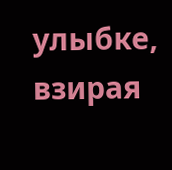улыбке, взирая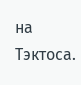на Тэктоса.